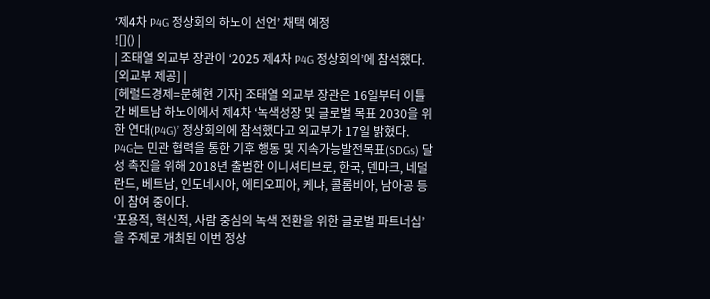‘제4차 P4G 정상회의 하노이 선언’ 채택 예정
![]() |
| 조태열 외교부 장관이 ‘2025 제4차 P4G 정상회의’에 참석했다. [외교부 제공] |
[헤럴드경제=문혜현 기자] 조태열 외교부 장관은 16일부터 이틀 간 베트남 하노이에서 제4차 ‘녹색성장 및 글로벌 목표 2030을 위한 연대(P4G)’ 정상회의에 참석했다고 외교부가 17일 밝혔다.
P4G는 민관 협력을 통한 기후 행동 및 지속가능발전목표(SDGs) 달성 촉진을 위해 2018년 출범한 이니셔티브로, 한국, 덴마크, 네덜란드, 베트남, 인도네시아, 에티오피아, 케냐, 콜롬비아, 남아공 등이 참여 중이다.
‘포용적, 혁신적, 사람 중심의 녹색 전환을 위한 글로벌 파트너십’을 주제로 개최된 이번 정상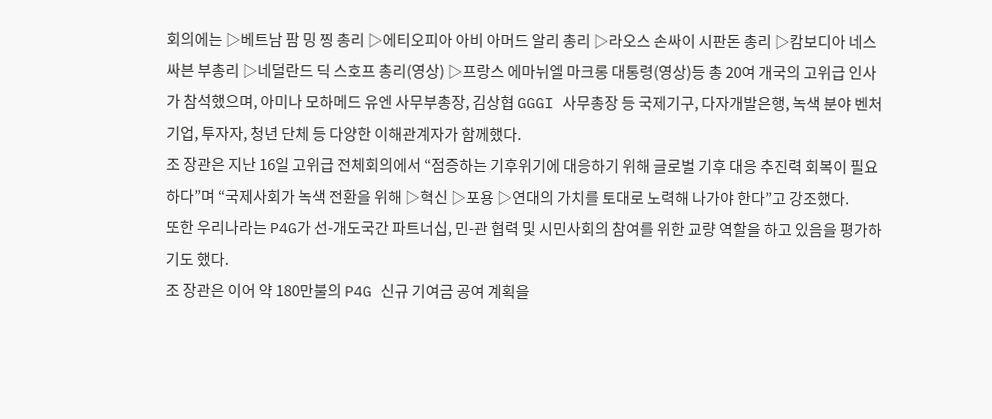회의에는 ▷베트남 팜 밍 찡 총리 ▷에티오피아 아비 아머드 알리 총리 ▷라오스 손싸이 시판돈 총리 ▷캄보디아 네스 싸븐 부총리 ▷네덜란드 딕 스호프 총리(영상) ▷프랑스 에마뉘엘 마크롱 대통령(영상)등 총 20여 개국의 고위급 인사가 참석했으며, 아미나 모하메드 유엔 사무부총장, 김상협 GGGI 사무총장 등 국제기구, 다자개발은행, 녹색 분야 벤처기업, 투자자, 청년 단체 등 다양한 이해관계자가 함께했다.
조 장관은 지난 16일 고위급 전체회의에서 “점증하는 기후위기에 대응하기 위해 글로벌 기후 대응 추진력 회복이 필요하다”며 “국제사회가 녹색 전환을 위해 ▷혁신 ▷포용 ▷연대의 가치를 토대로 노력해 나가야 한다”고 강조했다.
또한 우리나라는 P4G가 선-개도국간 파트너십, 민-관 협력 및 시민사회의 참여를 위한 교량 역할을 하고 있음을 평가하기도 했다.
조 장관은 이어 약 180만불의 P4G 신규 기여금 공여 계획을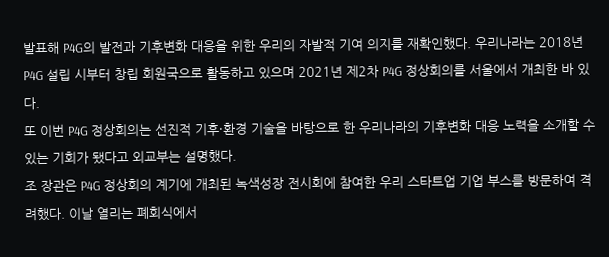발표해 P4G의 발전과 기후변화 대응을 위한 우리의 자발적 기여 의지를 재확인했다. 우리나라는 2018년 P4G 설립 시부터 창립 회원국으로 활동하고 있으며 2021년 제2차 P4G 정상회의를 서울에서 개최한 바 있다.
또 이번 P4G 정상회의는 선진적 기후·환경 기술을 바탕으로 한 우리나라의 기후변화 대응 노력을 소개할 수 있는 기회가 됐다고 외교부는 설명했다.
조 장관은 P4G 정상회의 계기에 개최된 녹색성장 전시회에 참여한 우리 스타트업 기업 부스를 방문하여 격려했다. 이날 열리는 폐회식에서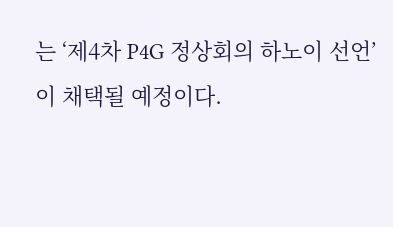는 ‘제4차 P4G 정상회의 하노이 선언’이 채택될 예정이다.